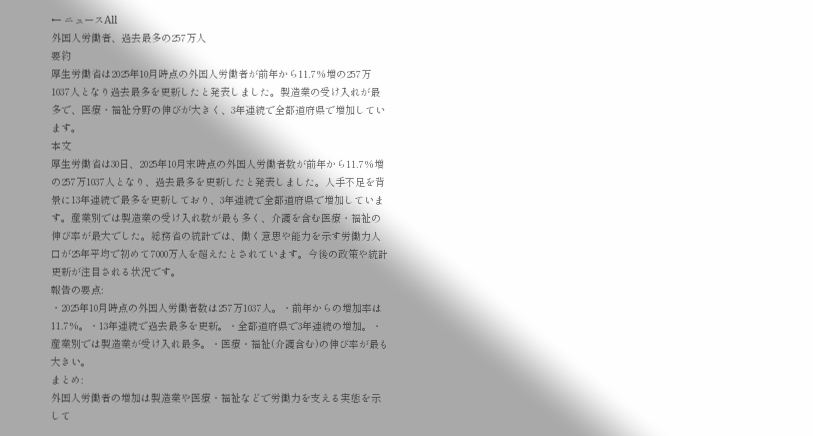← ニュースAll
外国人労働者、過去最多の257万人
要約
厚生労働省は2025年10月時点の外国人労働者が前年から11.7%増の257万1037人となり過去最多を更新したと発表しました。製造業の受け入れが最多で、医療・福祉分野の伸びが大きく、3年連続で全都道府県で増加しています。
本文
厚生労働省は30日、2025年10月末時点の外国人労働者数が前年から11.7%増の257万1037人となり、過去最多を更新したと発表しました。人手不足を背景に13年連続で最多を更新しており、3年連続で全都道府県で増加しています。産業別では製造業の受け入れ数が最も多く、介護を含む医療・福祉の伸び率が最大でした。総務省の統計では、働く意思や能力を示す労働力人口が25年平均で初めて7000万人を超えたとされています。今後の政策や統計更新が注目される状況です。
報告の要点:
・2025年10月時点の外国人労働者数は257万1037人。・前年からの増加率は11.7%。・13年連続で過去最多を更新。・全都道府県で3年連続の増加。・産業別では製造業が受け入れ最多。・医療・福祉(介護含む)の伸び率が最も大きい。
まとめ:
外国人労働者の増加は製造業や医療・福祉などで労働力を支える実態を示して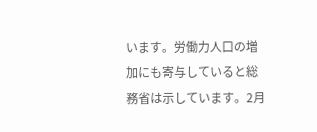います。労働力人口の増加にも寄与していると総務省は示しています。2月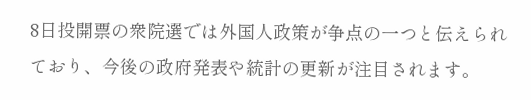8日投開票の衆院選では外国人政策が争点の一つと伝えられており、今後の政府発表や統計の更新が注目されます。